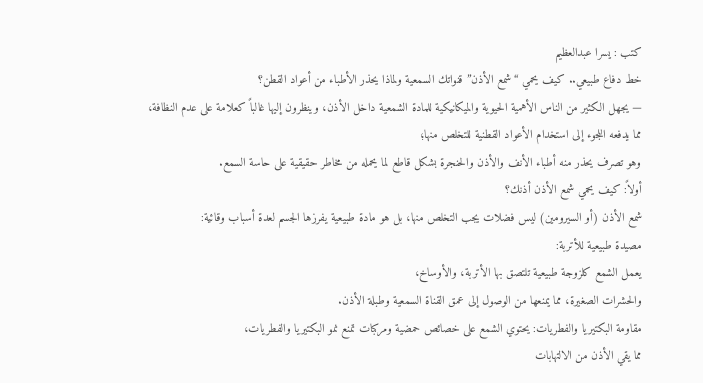كتب : يسرا عبدالعظيم
خط دفاع طبيعي.. كيف يحمي “شمع الأذن” قنواتك السمعية ولماذا يحذر الأطباء من أعواد القطن؟
— يجهل الكثير من الناس الأهمية الحيوية والميكانيكية للمادة الشمعية داخل الأذن، وينظرون إليها غالباً كعلامة على عدم النظافة،
مما يدفعه اللجوء إلى استخدام الأعواد القطنية للتخلص منها؛
وهو تصرف يحذر منه أطباء الأنف والأذن والحنجرة بشكل قاطع لما يحمله من مخاطر حقيقية على حاسة السمع.
أولاً: كيف يحمي شمع الأذن أذنك؟
شمع الأذن (أو السيرومين) ليس فضلات يجب التخلص منها، بل هو مادة طبيعية يفرزها الجسم لعدة أسباب وقائية:
مصيدة طبيعية للأتربة:
يعمل الشمع كلزوجة طبيعية تلتصق بها الأتربة، والأوساخ،
والحشرات الصغيرة، مما يمنعها من الوصول إلى عمق القناة السمعية وطبلة الأذن.
مقاومة البكتيريا والفطريات: يحتوي الشمع على خصائص حمضية ومركبات تمنع نمو البكتيريا والفطريات،
مما يقي الأذن من الالتهابات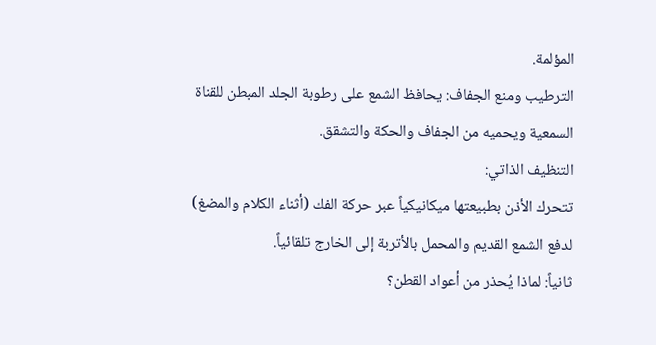المؤلمة.
الترطيب ومنع الجفاف: يحافظ الشمع على رطوبة الجلد المبطن للقناة السمعية ويحميه من الجفاف والحكة والتشقق.
التنظيف الذاتي:
تتحرك الأذن بطبيعتها ميكانيكياً عبر حركة الفك (أثناء الكلام والمضغ) لدفع الشمع القديم والمحمل بالأتربة إلى الخارج تلقائياً.
ثانياً: لماذا يُحذر من أعواد القطن؟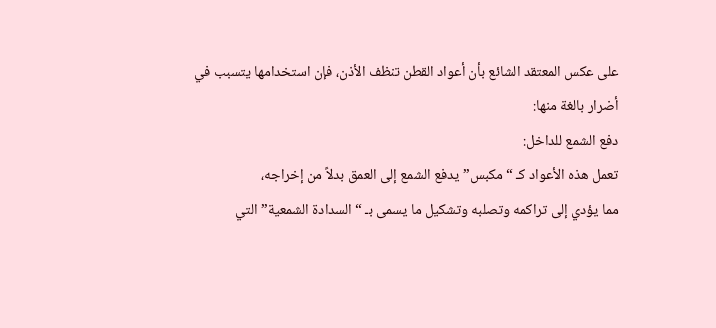على عكس المعتقد الشائع بأن أعواد القطن تنظف الأذن، فإن استخدامها يتسبب في أضرار بالغة منها:
دفع الشمع للداخل:
تعمل هذه الأعواد كـ “مكبس” يدفع الشمع إلى العمق بدلاً من إخراجه،
مما يؤدي إلى تراكمه وتصلبه وتشكيل ما يسمى بـ “السدادة الشمعية” التي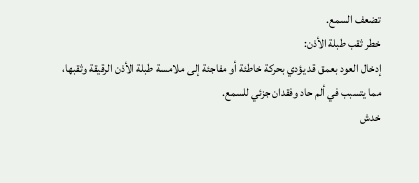تضعف السمع.
خطر ثقب طبلة الأذن:
إدخال العود بعمق قد يؤدي بحركة خاطئة أو مفاجئة إلى ملامسة طبلة الأذن الرقيقة وثقبها،
مما يتسبب في ألم حاد وفقدان جزئي للسمع.
خدش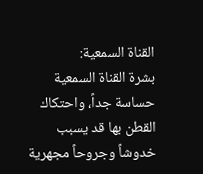القناة السمعية:
بشرة القناة السمعية حساسة جداً، واحتكاك القطن بها قد يسبب خدوشاً وجروحاً مجهرية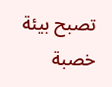تصبح بيئة خصبة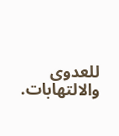للعدوى والالتهابات.